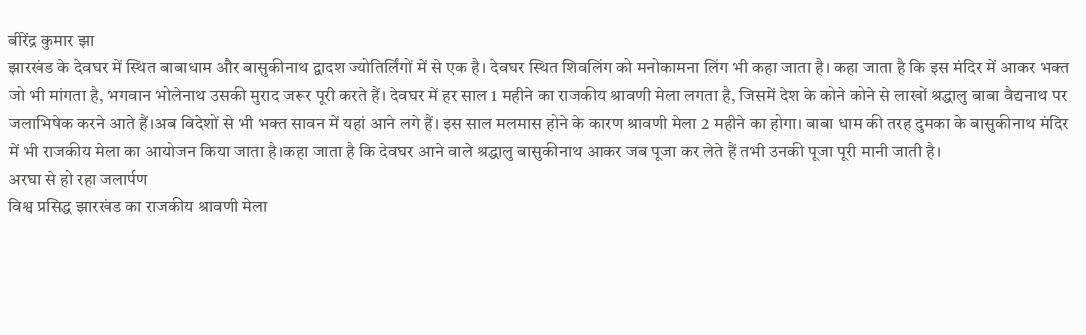बीरेंद्र कुमार झा
झारखंड के देवघर में स्थित बाबाधाम और बासुकीनाथ द्वादश ज्योतिर्लिंगों में से एक है। देवघर स्थित शिवलिंग को मनोकामना लिंग भी कहा जाता है। कहा जाता है कि इस मंदिर में आकर भक्त जो भी मांगता है, भगवान भोलेनाथ उसकी मुराद जरूर पूरी करते हैं। देवघर में हर साल 1 महीने का राजकीय श्रावणी मेला लगता है, जिसमें देश के कोने कोने से लाखों श्रद्धालु बाबा वैद्यनाथ पर जलाभिषेक करने आते हैं।अब विदेशों से भी भक्त सावन में यहां आने लगे हैं। इस साल मलमास होने के कारण श्रावणी मेला 2 महीने का होगा। बाबा धाम की तरह दुमका के बासुकीनाथ मंदिर में भी राजकीय मेला का आयोजन किया जाता है।कहा जाता है कि देवघर आने वाले श्रद्धालु बासुकीनाथ आकर जब पूजा कर लेते हैं तभी उनकी पूजा पूरी मानी जाती है।
अरघा से हो रहा जलार्पण
विश्व प्रसिद्ध झारखंड का राजकीय श्रावणी मेला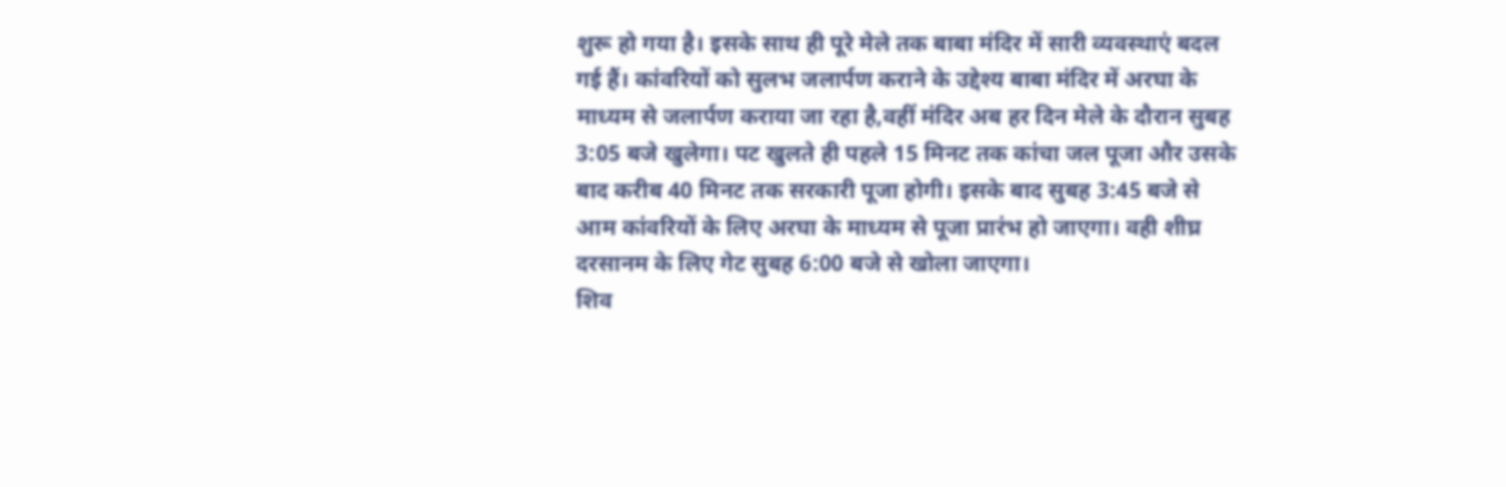शुरू हो गया है। इसके साथ ही पूरे मेले तक बाबा मंदिर में सारी व्यवस्थाएं बदल गई हैं। कांवरियों को सुलभ जलार्पण कराने के उद्देश्य बाबा मंदिर में अरघा के माध्यम से जलार्पण कराया जा रहा है,वहीं मंदिर अब हर दिन मेले के दौरान सुबह 3:05 बजे खुलेगा। पट खुलते ही पहले 15 मिनट तक कांचा जल पूजा और उसके बाद करीब 40 मिनट तक सरकारी पूजा होगी। इसके बाद सुबह 3:45 बजे से आम कांवरियों के लिए अरघा के माध्यम से पूजा प्रारंभ हो जाएगा। वही शीघ्र दरसानम के लिए गेट सुबह 6:00 बजे से खोला जाएगा।
शिव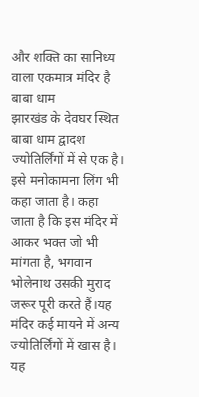और शक्ति का सानिध्य वाला एकमात्र मंदिर है बाबा धाम
झारखंड के देवघर स्थित बाबा धाम द्वादश ज्योतिर्लिंगों में से एक है। इसे मनोकामना लिंग भी कहा जाता है। कहा जाता है कि इस मंदिर में आकर भक्त जो भी मांगता है, भगवान भोलेनाथ उसकी मुराद जरूर पूरी करते हैं।यह मंदिर कई मायने में अन्य ज्योतिर्लिंगों में खास है। यह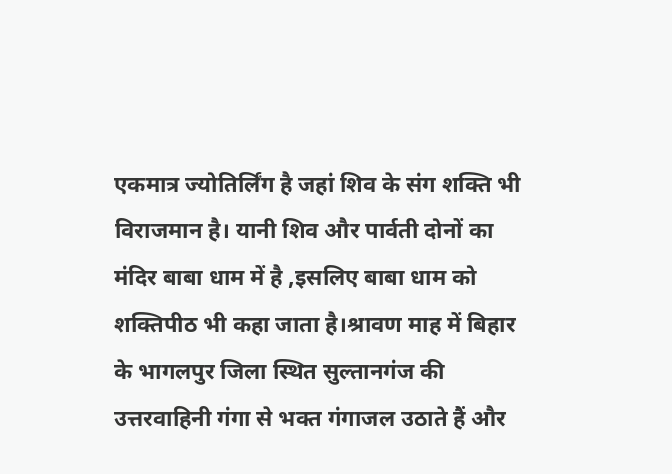एकमात्र ज्योतिर्लिंग है जहां शिव के संग शक्ति भी विराजमान है। यानी शिव और पार्वती दोनों का मंदिर बाबा धाम में है ,इसलिए बाबा धाम को शक्तिपीठ भी कहा जाता है।श्रावण माह में बिहार के भागलपुर जिला स्थित सुल्तानगंज की उत्तरवाहिनी गंगा से भक्त गंगाजल उठाते हैं और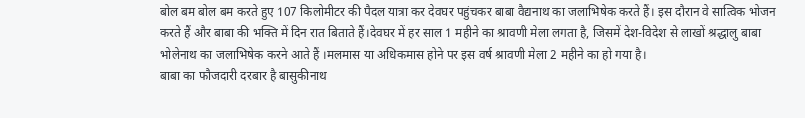बोल बम बोल बम करते हुए 107 किलोमीटर की पैदल यात्रा कर देवघर पहुंचकर बाबा वैद्यनाथ का जलाभिषेक करते हैं। इस दौरान वे सात्विक भोजन करते हैं और बाबा की भक्ति में दिन रात बिताते हैं।देवघर में हर साल 1 महीने का श्रावणी मेला लगता है, जिसमें देश-विदेश से लाखों श्रद्धालु बाबा भोलेनाथ का जलाभिषेक करने आते हैं ।मलमास या अधिकमास होने पर इस वर्ष श्रावणी मेला 2 महीने का हो गया है।
बाबा का फौजदारी दरबार है बासुकीनाथ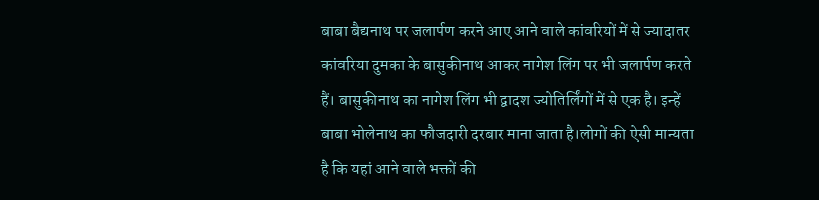बाबा बैद्यनाथ पर जलार्पण करने आए आने वाले कांवरियों में से ज्यादातर कांवरिया दुमका के बासुकीनाथ आकर नागेश लिंग पर भी जलार्पण करते हैं। बासुकीनाथ का नागेश लिंग भी द्वादश ज्योतिर्लिंगों में से एक है। इन्हें बाबा भोलेनाथ का फौजदारी दरबार माना जाता है।लोगों की ऐसी मान्यता है कि यहां आने वाले भक्तों की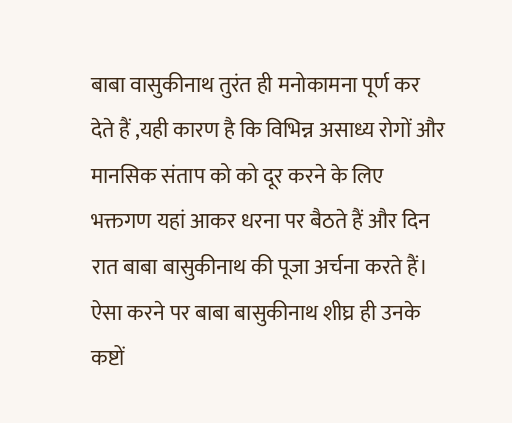बाबा वासुकीनाथ तुरंत ही मनोकामना पूर्ण कर देते हैं ,यही कारण है कि विभिन्न असाध्य रोगों और मानसिक संताप को को दूर करने के लिए भक्तगण यहां आकर धरना पर बैठते हैं और दिन रात बाबा बासुकीनाथ की पूजा अर्चना करते हैं। ऐसा करने पर बाबा बासुकीनाथ शीघ्र ही उनके कष्टों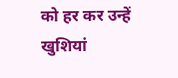को हर कर उन्हें खुशियां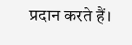प्रदान करते हैं।